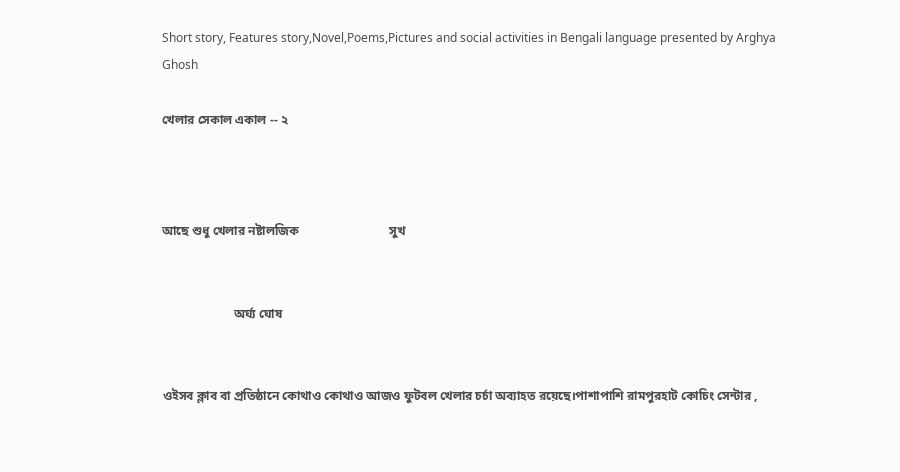Short story, Features story,Novel,Poems,Pictures and social activities in Bengali language presented by Arghya Ghosh

খেলার সেকাল একাল -- ২



আছে শুধু খেলার নষ্টালজিক                             সুখ


                       অর্ঘ্য ঘোষ


ওইসব ক্লাব বা প্রতিষ্ঠানে কোথাও কোথাও আজও ফুটবল খেলার চর্চা অব্যাহত রয়েছে।পাশাপাশি রামপুরহাট কোচিং সেন্টার ,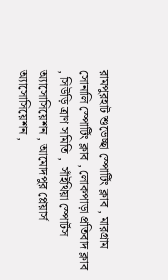রামপুরহাট শুভেচ্ছা স্পোর্টিং ক্লাব , মারগ্রাম সোনালি স্পোর্টিং ক্লাব , লোকপাড়া প্রতিবাদ ক্লাব , সিউড়ি ত্রাণ সমিতি ,  সাঁইথিয়া স্পোর্টস অ্যাসোসিয়েশন , আমোদপুর প্লেয়ার্স অ্যাসোসিয়েশন ,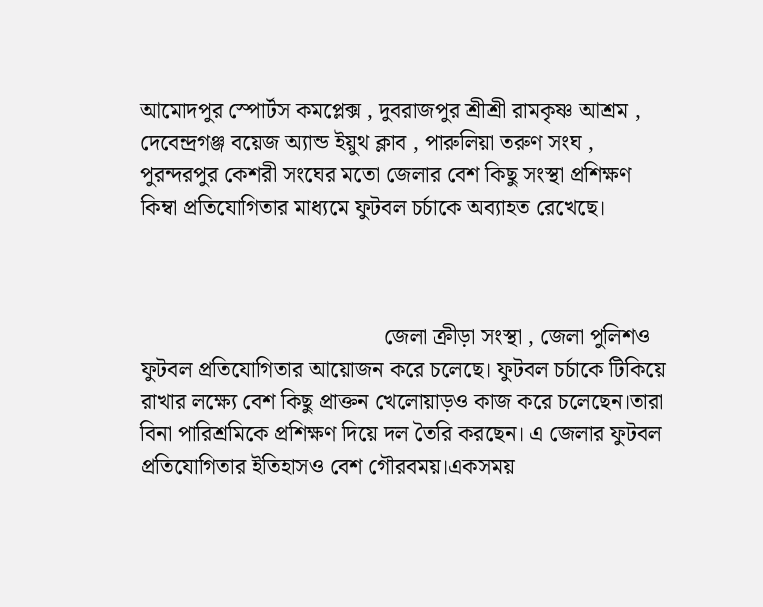আমোদপুর স্পোর্টস কমপ্লেক্স , দুবরাজপুর শ্রীশ্রী রামকৃষ্ণ আশ্রম , দেবেন্দ্রগঞ্জ বয়েজ অ্যান্ড ইয়ুথ ক্লাব , পারুলিয়া তরুণ সংঘ , পুরন্দরপুর কেশরী সংঘের মতো জেলার বেশ কিছু সংস্থা প্রশিক্ষণ কিম্বা প্রতিযোগিতার মাধ্যমে ফুটবল চর্চাকে অব্যাহত রেখেছে।



                                           জেলা ক্রীড়া সংস্থা , জেলা পুলিশও ফুটবল প্রতিযোগিতার আয়োজন করে চলেছে। ফুটবল চর্চাকে টিকিয়ে রাখার লক্ষ্যে বেশ কিছু প্রাক্তন খেলোয়াড়ও কাজ করে চলেছেন।তারা বিনা পারিশ্রমিকে প্রশিক্ষণ দিয়ে দল তৈরি করছেন। এ জেলার ফুটবল প্রতিযোগিতার ইতিহাসও বেশ গৌরবময়।একসময়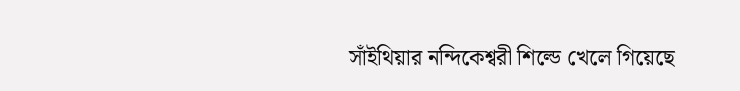সাঁইথিয়ার নন্দিকেশ্বরী শিল্ডে খেলে গিয়েছে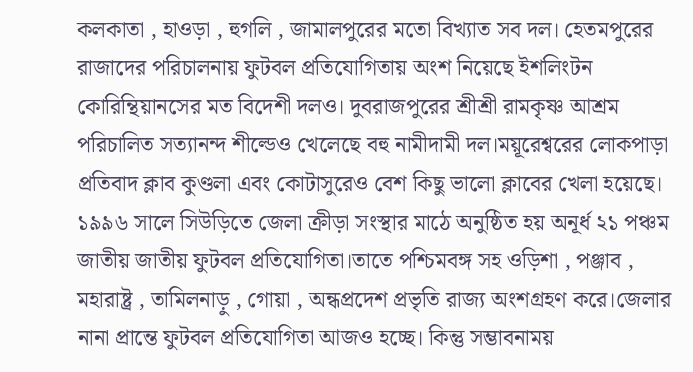কলকাতা , হাওড়া , হুগলি , জামালপুরের মতো বিখ্যাত সব দল। হেতমপুরের রাজাদের পরিচালনায় ফুটবল প্রতিযোগিতায় অংশ নিয়েছে ইশলিংটন কোরিন্থিয়ানসের মত বিদেশী দলও। দুবরাজপুরের শ্রীশ্রী রামকৃষ্ণ আশ্রম পরিচালিত সত্যানন্দ শীল্ডেও খেলেছে বহু নামীদামী দল।ময়ূরেশ্বরের লোকপাড়া প্রতিবাদ ক্লাব কুণ্ডলা এবং কোটাসুরেও বেশ কিছু ভালো ক্লাবের খেলা হয়েছে। ১৯৯৬ সালে সিউড়িতে জেলা ক্রীড়া সংস্থার মাঠে অনুষ্ঠিত হয় অনূর্ধ ২১ পঞ্চম জাতীয় জাতীয় ফুটবল প্রতিযোগিতা।তাতে পশ্চিমবঙ্গ সহ ওড়িশা , পঞ্জাব , মহারাষ্ট্র , তামিলনাড়ু , গোয়া , অন্ধপ্রদেশ প্রভৃতি রাজ্য অংশগ্রহণ করে।জেলার নানা প্রান্তে ফুটবল প্রতিযোগিতা আজও হচ্ছে। কিন্তু সম্ভাবনাময়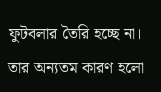ফুটবলার তৈরি হচ্ছে না। তার অন্যতম কারণ হলো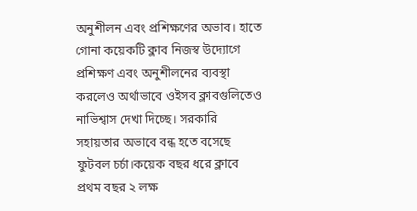অনুশীলন এবং প্রশিক্ষণের অভাব। হাতে গোনা কয়েকটি ক্লাব নিজস্ব উদ্যোগে প্রশিক্ষণ এবং অনুশীলনের ব্যবস্থা করলেও অর্থাভাবে ওইসব ক্লাবগুলিতেও নাভিশ্বাস দেখা দিচ্ছে। সরকারি সহায়তার অভাবে বন্ধ হতে বসেছে ফুটবল চর্চা।কয়েক বছর ধরে ক্লাবে প্রথম বছর ২ লক্ষ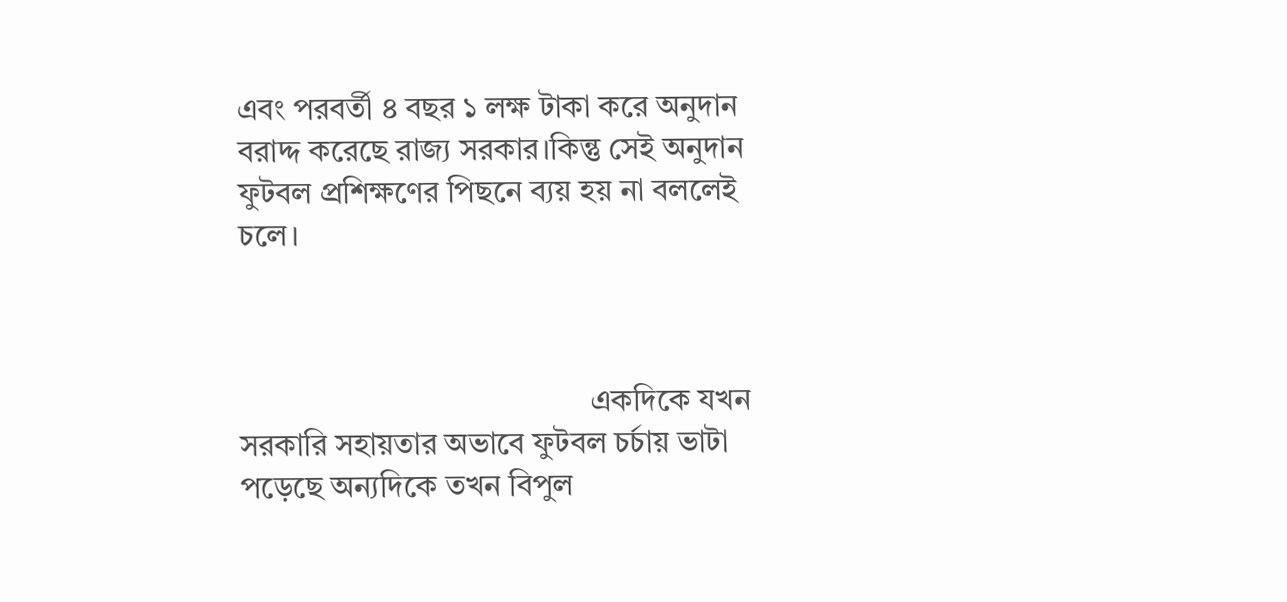এবং পরবর্তী ৪ বছর ১ লক্ষ টাকা করে অনুদান বরাদ্দ করেছে রাজ্য সরকার।কিন্তু সেই অনুদান ফুটবল প্রশিক্ষণের পিছনে ব্যয় হয় না বললেই চলে।



                                             একদিকে যখন সরকারি সহায়তার অভাবে ফুটবল চর্চায় ভাটা পড়েছে অন্যদিকে তখন বিপুল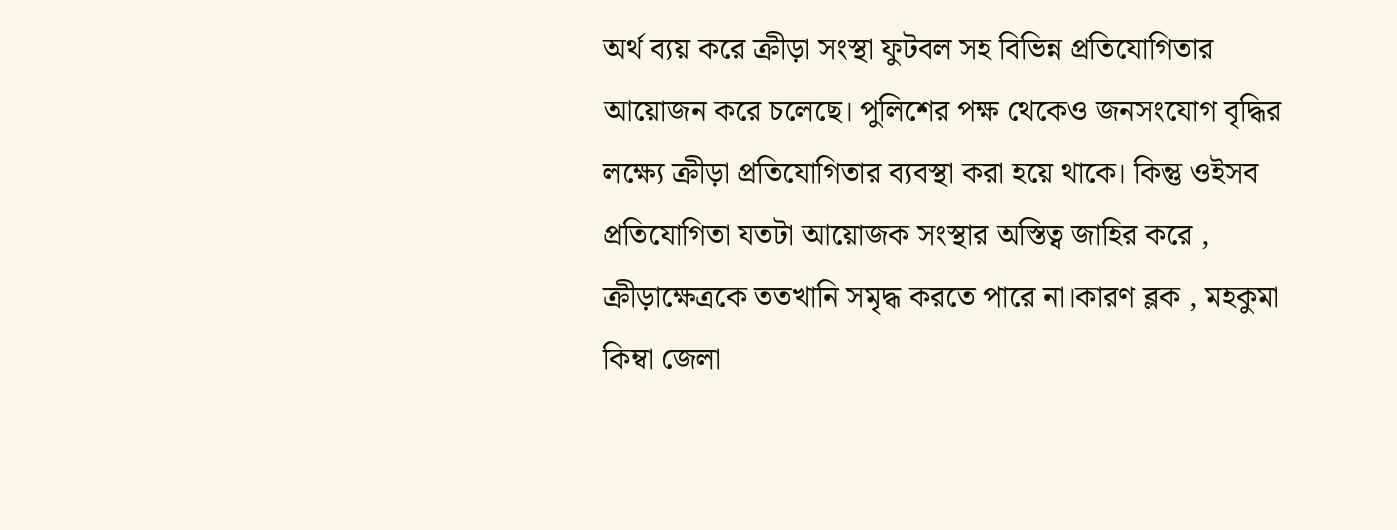অর্থ ব্যয় করে ক্রীড়া সংস্থা ফুটবল সহ বিভিন্ন প্রতিযোগিতার আয়োজন করে চলেছে। পুলিশের পক্ষ থেকেও জনসংযোগ বৃদ্ধির লক্ষ্যে ক্রীড়া প্রতিযোগিতার ব্যবস্থা করা হয়ে থাকে। কিন্তু ওইসব প্রতিযোগিতা যতটা আয়োজক সংস্থার অস্তিত্ব জাহির করে , ক্রীড়াক্ষেত্রকে ততখানি সমৃদ্ধ করতে পারে না।কারণ ব্লক , মহকুমা কিম্বা জেলা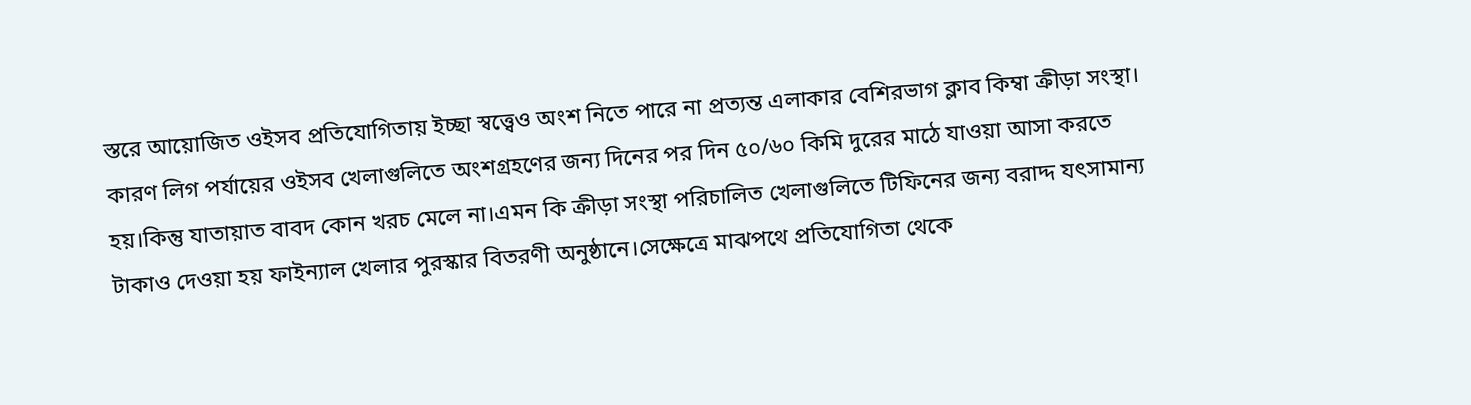স্তরে আয়োজিত ওইসব প্রতিযোগিতায় ইচ্ছা স্বত্ত্বেও অংশ নিতে পারে না প্রত্যন্ত এলাকার বেশিরভাগ ক্লাব কিম্বা ক্রীড়া সংস্থা। কারণ লিগ পর্যায়ের ওইসব খেলাগুলিতে অংশগ্রহণের জন্য দিনের পর দিন ৫০/৬০ কিমি দুরের মাঠে যাওয়া আসা করতে হয়।কিন্তু যাতায়াত বাবদ কোন খরচ মেলে না।এমন কি ক্রীড়া সংস্থা পরিচালিত খেলাগুলিতে টিফিনের জন্য বরাদ্দ যৎসামান্য টাকাও দেওয়া হয় ফাইন্যাল খেলার পুরস্কার বিতরণী অনুষ্ঠানে।সেক্ষেত্রে মাঝপথে প্রতিযোগিতা থেকে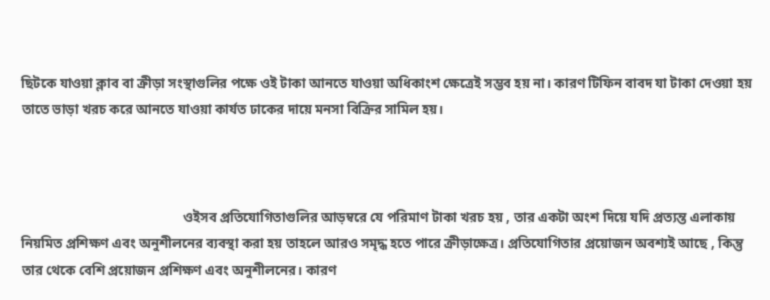ছিটকে যাওয়া ক্লাব বা ক্রীড়া সংস্থাগুলির পক্ষে ওই টাকা আনতে যাওয়া অধিকাংশ ক্ষেত্রেই সম্ভব হয় না। কারণ টিফিন বাবদ যা টাকা দেওয়া হয় তাতে ভাড়া খরচ করে আনতে যাওয়া কার্যত ঢাকের দায়ে মনসা বিক্রির সামিল হয়।



                                                ওইসব প্রতিযোগিতাগুলির আড়ম্বরে যে পরিমাণ টাকা খরচ হয় , তার একটা অংশ দিয়ে যদি প্রত্যন্ত এলাকায় নিয়মিত প্রশিক্ষণ এবং অনুশীলনের ব্যবস্থা করা হয় তাহলে আরও সমৃদ্ধ হতে পারে ক্রীড়াক্ষেত্র। প্রতিযোগিতার প্রয়োজন অবশ্যই আছে , কিন্তু তার থেকে বেশি প্রয়োজন প্রশিক্ষণ এবং অনুশীলনের। কারণ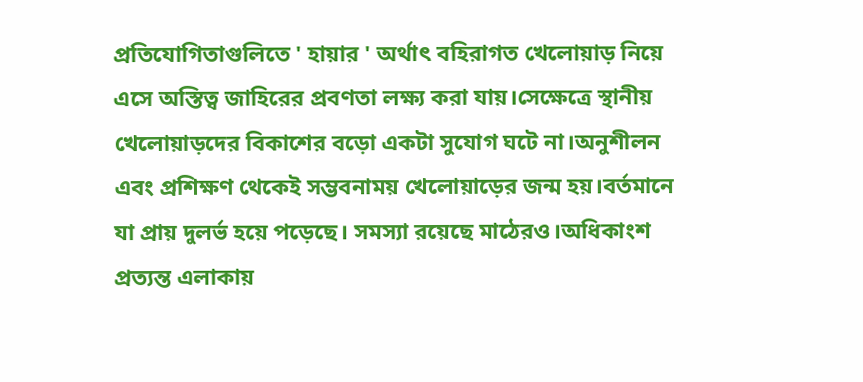প্রতিযোগিতাগুলিতে ' হায়ার ' অর্থাৎ বহিরাগত খেলোয়াড় নিয়ে এসে অস্তিত্ব জাহিরের প্রবণতা লক্ষ্য করা যায়।সেক্ষেত্রে স্থানীয় খেলোয়াড়দের বিকাশের বড়ো একটা সুযোগ ঘটে না।অনুশীলন এবং প্রশিক্ষণ থেকেই সম্ভবনাময় খেলোয়াড়ের জন্ম হয়।বর্তমানে যা প্রায় দুলর্ভ হয়ে পড়েছে। সমস্যা রয়েছে মাঠেরও।অধিকাংশ প্রত্যন্ত এলাকায়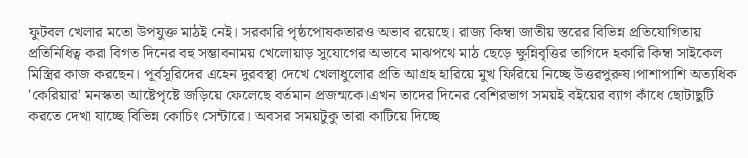ফুটবল খেলার মতো উপযুক্ত মাঠই নেই। সরকারি পৃষ্ঠপোষকতারও অভাব রয়েছে। রাজ্য কিম্বা জাতীয় স্তরের বিভিন্ন প্রতিযোগিতায় প্রতিনিধিত্ব করা বিগত দিনের বহু সম্ভাবনাময় খেলোয়াড় সুযোগের অভাবে মাঝপথে মাঠ ছেড়ে ক্ষুন্নিবৃত্তির তাগিদে হকারি কিম্বা সাইকেল মিস্ত্রির কাজ করছেন। পূর্বসূরিদের এহেন দুরবস্থা দেখে খেলাধুলোর প্রতি আগ্রহ হারিয়ে মুখ ফিরিয়ে নিচ্ছে উত্তরপুরুষ।পাশাপাশি অত্যধিক 'কেরিয়ার' মনস্কতা আষ্টেপৃষ্টে জড়িয়ে ফেলেছে বর্তমান প্রজন্মকে।এখন তাদের দিনের বেশিরভাগ সময়ই বইয়ের ব্যাগ কাঁধে ছোটাছুটি করতে দেখা যাচ্ছে বিভিন্ন কোচিং সেন্টারে। অবসর সময়টুকু তারা কাটিয়ে দিচ্ছে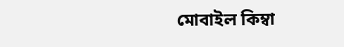মোবাইল কিম্বা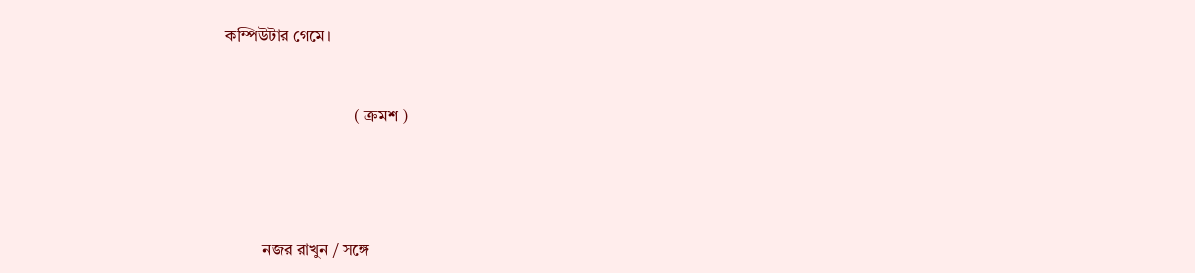কম্পিউটার গেমে।


                               ( ক্রমশ )




         নজর রাখুন / সঙ্গে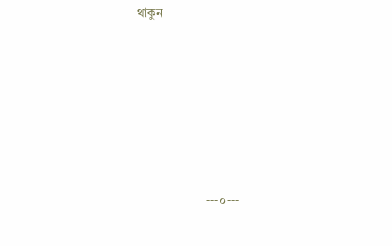থাকুন






                      ---০---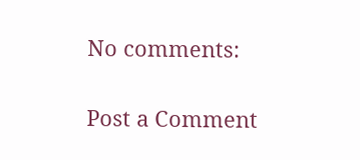No comments:

Post a Comment